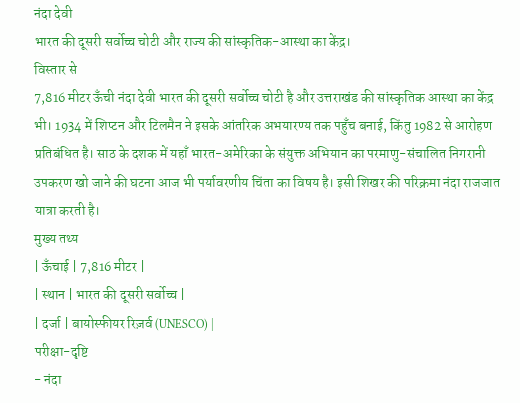नंदा देवी
भारत की दूसरी सर्वोच्च चोटी और राज्य की सांस्कृतिक-आस्था का केंद्र।
विस्तार से
7,816 मीटर ऊँची नंदा देवी भारत की दूसरी सर्वोच्च चोटी है और उत्तराखंड की सांस्कृतिक आस्था का केंद्र भी। 1934 में शिप्टन और टिलमैन ने इसके आंतरिक अभयारण्य तक पहुँच बनाई, किंतु 1982 से आरोहण प्रतिबंधित है। साठ के दशक में यहाँ भारत-अमेरिका के संयुक्त अभियान का परमाणु-संचालित निगरानी उपकरण खो जाने की घटना आज भी पर्यावरणीय चिंता का विषय है। इसी शिखर की परिक्रमा नंदा राजजात यात्रा करती है।
मुख्य तथ्य
| ऊँचाई | 7,816 मीटर |
| स्थान | भारत की दूसरी सर्वोच्च |
| दर्जा | बायोस्फीयर रिज़र्व (UNESCO) |
परीक्षा-दृष्टि
- नंदा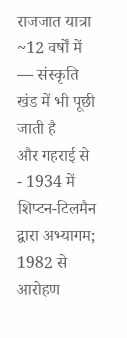राजजात यात्रा ~12 वर्षों में — संस्कृति खंड में भी पूछी जाती है
और गहराई से
- 1934 में शिप्टन-टिलमैन द्वारा अभ्यागम; 1982 से आरोहण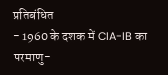प्रतिबंधित
- 1960 के दशक में CIA-IB का परमाणु-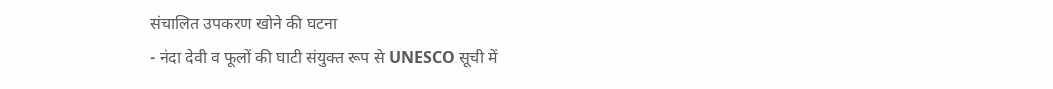संचालित उपकरण खोने की घटना
- नंदा देवी व फूलों की घाटी संयुक्त रूप से UNESCO सूची में